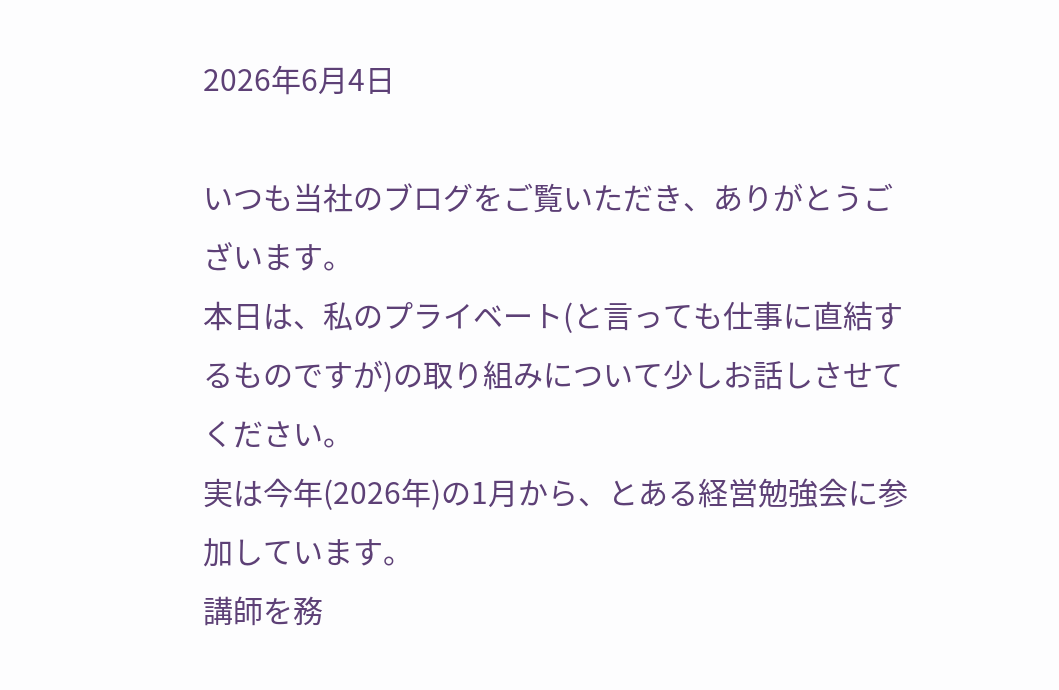2026年6月4日

いつも当社のブログをご覧いただき、ありがとうございます。
本日は、私のプライベート(と言っても仕事に直結するものですが)の取り組みについて少しお話しさせてください。
実は今年(2026年)の1月から、とある経営勉強会に参加しています。
講師を務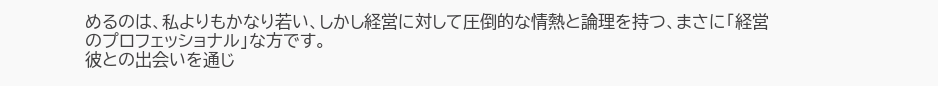めるのは、私よりもかなり若い、しかし経営に対して圧倒的な情熱と論理を持つ、まさに「経営のプロフェッショナル」な方です。
彼との出会いを通じ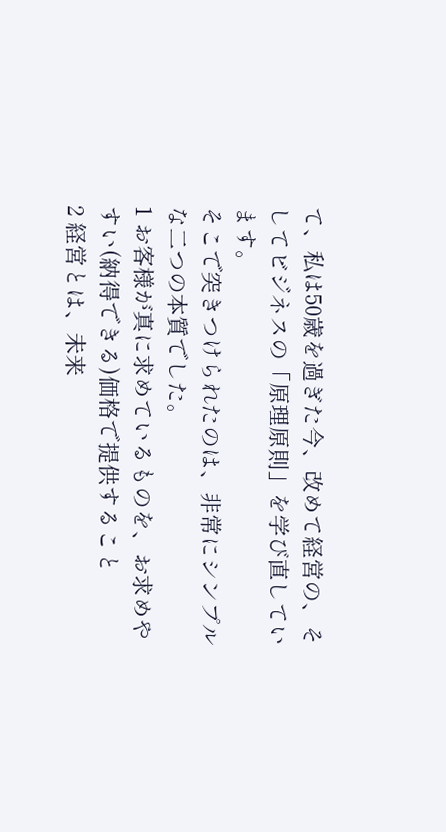て、私は50歳を過ぎた今、改めて経営の、そしてビジネスの「原理原則」を学び直しています。
そこで突きつけられたのは、非常にシンプルな二つの本質でした。
1 お客様が真に求めているものを、お求めやすい(納得できる)価格で提供すること
2 経営とは、未来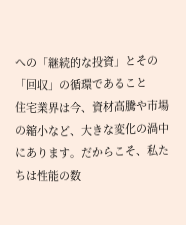への「継続的な投資」とその「回収」の循環であること
住宅業界は今、資材高騰や市場の縮小など、大きな変化の渦中にあります。だからこそ、私たちは性能の数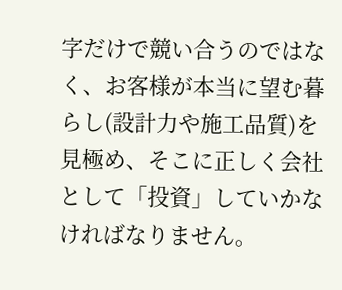字だけで競い合うのではなく、お客様が本当に望む暮らし(設計力や施工品質)を見極め、そこに正しく会社として「投資」していかなければなりません。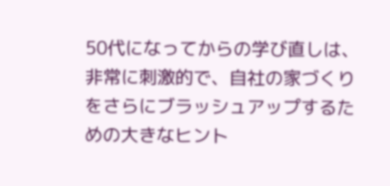50代になってからの学び直しは、非常に刺激的で、自社の家づくりをさらにブラッシュアップするための大きなヒント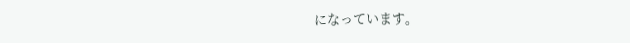になっています。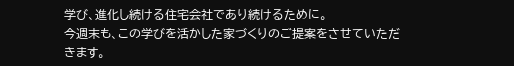学び、進化し続ける住宅会社であり続けるために。
今週末も、この学びを活かした家づくりのご提案をさせていただきます。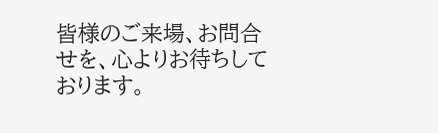皆様のご来場、お問合せを、心よりお待ちしております。